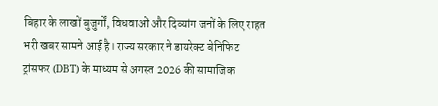बिहार के लाखों बुजुर्गों, विधवाओं और दिव्यांग जनों के लिए राहत भरी खबर सामने आई है। राज्य सरकार ने डायरेक्ट बेनिफिट ट्रांसफर (DBT) के माध्यम से अगस्त 2026 की सामाजिक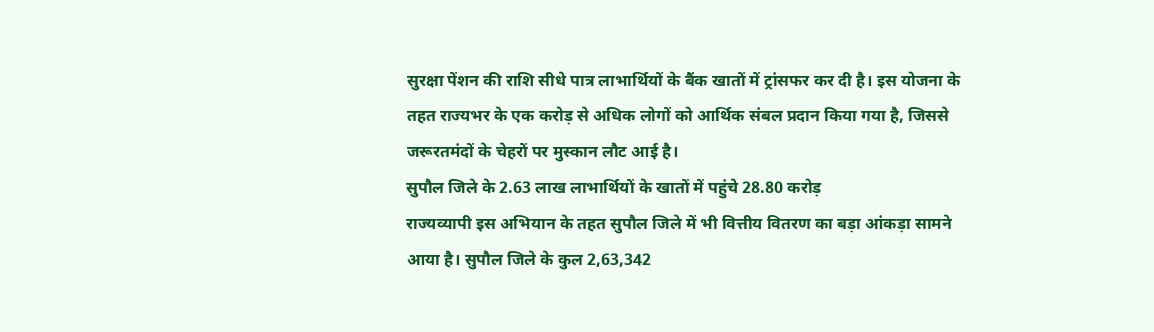सुरक्षा पेंशन की राशि सीधे पात्र लाभार्थियों के बैंक खातों में ट्रांसफर कर दी है। इस योजना के तहत राज्यभर के एक करोड़ से अधिक लोगों को आर्थिक संबल प्रदान किया गया है, जिससे जरूरतमंदों के चेहरों पर मुस्कान लौट आई है।
सुपौल जिले के 2.63 लाख लाभार्थियों के खातों में पहुंचे 28.80 करोड़
राज्यव्यापी इस अभियान के तहत सुपौल जिले में भी वित्तीय वितरण का बड़ा आंकड़ा सामने आया है। सुपौल जिले के कुल 2,63,342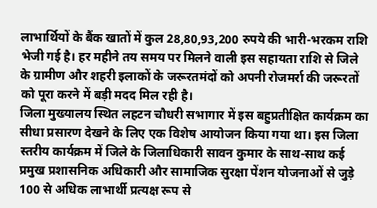लाभार्थियों के बैंक खातों में कुल 28,80,93,200 रुपये की भारी-भरकम राशि भेजी गई है। हर महीने तय समय पर मिलने वाली इस सहायता राशि से जिले के ग्रामीण और शहरी इलाकों के जरूरतमंदों को अपनी रोजमर्रा की जरूरतों को पूरा करने में बड़ी मदद मिल रही है।
जिला मुख्यालय स्थित लहटन चौधरी सभागार में इस बहुप्रतीक्षित कार्यक्रम का सीधा प्रसारण देखने के लिए एक विशेष आयोजन किया गया था। इस जिला स्तरीय कार्यक्रम में जिले के जिलाधिकारी सावन कुमार के साथ-साथ कई प्रमुख प्रशासनिक अधिकारी और सामाजिक सुरक्षा पेंशन योजनाओं से जुड़े 100 से अधिक लाभार्थी प्रत्यक्ष रूप से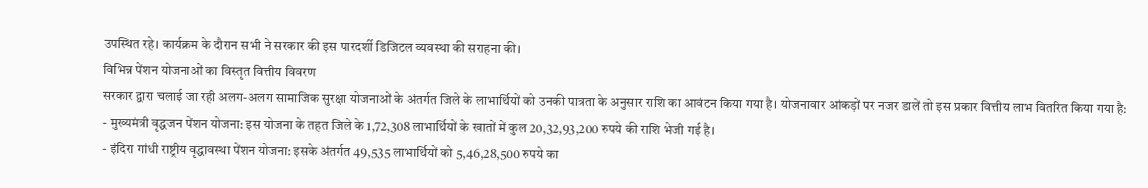उपस्थित रहे। कार्यक्रम के दौरान सभी ने सरकार की इस पारदर्शी डिजिटल व्यवस्था की सराहना की।
विभिन्न पेंशन योजनाओं का विस्तृत वित्तीय विवरण
सरकार द्वारा चलाई जा रही अलग-अलग सामाजिक सुरक्षा योजनाओं के अंतर्गत जिले के लाभार्थियों को उनकी पात्रता के अनुसार राशि का आवंटन किया गया है। योजनावार आंकड़ों पर नजर डालें तो इस प्रकार वित्तीय लाभ वितरित किया गया है:
- मुख्यमंत्री वृद्धजन पेंशन योजना: इस योजना के तहत जिले के 1,72,308 लाभार्थियों के खातों में कुल 20,32,93,200 रुपये की राशि भेजी गई है।
- इंदिरा गांधी राष्ट्रीय वृद्धावस्था पेंशन योजना: इसके अंतर्गत 49,535 लाभार्थियों को 5,46,28,500 रुपये का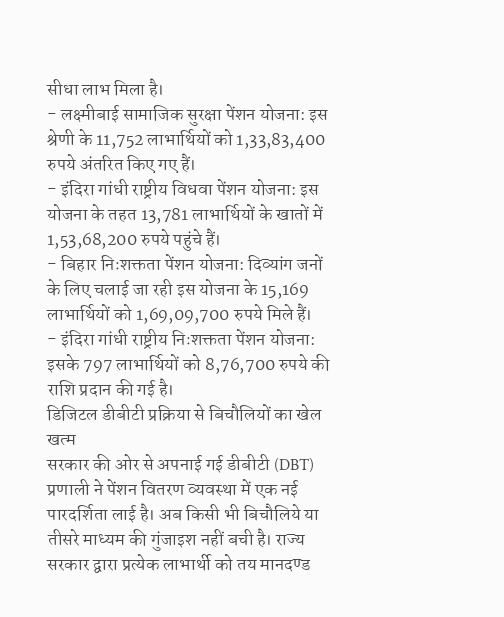सीधा लाभ मिला है।
- लक्ष्मीबाई सामाजिक सुरक्षा पेंशन योजना: इस श्रेणी के 11,752 लाभार्थियों को 1,33,83,400 रुपये अंतरित किए गए हैं।
- इंदिरा गांधी राष्ट्रीय विधवा पेंशन योजना: इस योजना के तहत 13,781 लाभार्थियों के खातों में 1,53,68,200 रुपये पहुंचे हैं।
- बिहार निःशक्तता पेंशन योजना: दिव्यांग जनों के लिए चलाई जा रही इस योजना के 15,169 लाभार्थियों को 1,69,09,700 रुपये मिले हैं।
- इंदिरा गांधी राष्ट्रीय निःशक्तता पेंशन योजना: इसके 797 लाभार्थियों को 8,76,700 रुपये की राशि प्रदान की गई है।
डिजिटल डीबीटी प्रक्रिया से बिचौलियों का खेल खत्म
सरकार की ओर से अपनाई गई डीबीटी (DBT) प्रणाली ने पेंशन वितरण व्यवस्था में एक नई पारदर्शिता लाई है। अब किसी भी बिचौलिये या तीसरे माध्यम की गुंजाइश नहीं बची है। राज्य सरकार द्वारा प्रत्येक लाभार्थी को तय मानदण्ड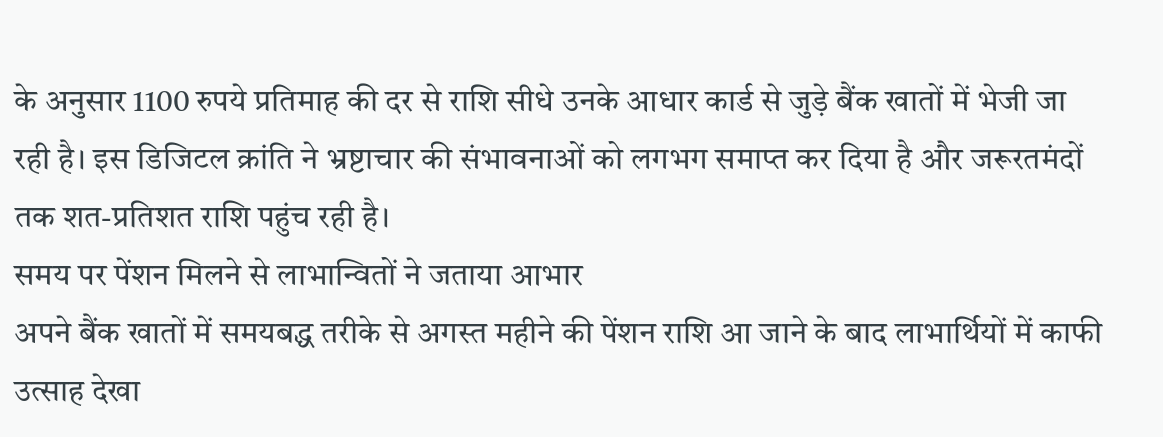के अनुसार 1100 रुपये प्रतिमाह की दर से राशि सीधे उनके आधार कार्ड से जुड़े बैंक खातों में भेजी जा रही है। इस डिजिटल क्रांति ने भ्रष्टाचार की संभावनाओं को लगभग समाप्त कर दिया है और जरूरतमंदों तक शत-प्रतिशत राशि पहुंच रही है।
समय पर पेंशन मिलने से लाभान्वितों ने जताया आभार
अपने बैंक खातों में समयबद्ध तरीके से अगस्त महीने की पेंशन राशि आ जाने के बाद लाभार्थियों में काफी उत्साह देखा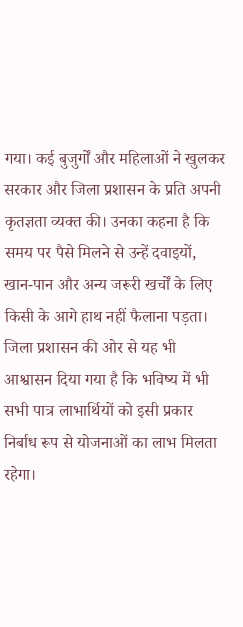गया। कई बुजुर्गों और महिलाओं ने खुलकर सरकार और जिला प्रशासन के प्रति अपनी कृतज्ञता व्यक्त की। उनका कहना है कि समय पर पैसे मिलने से उन्हें दवाइयों, खान-पान और अन्य जरूरी खर्चों के लिए किसी के आगे हाथ नहीं फैलाना पड़ता। जिला प्रशासन की ओर से यह भी आश्वासन दिया गया है कि भविष्य में भी सभी पात्र लाभार्थियों को इसी प्रकार निर्बाध रूप से योजनाओं का लाभ मिलता रहेगा।